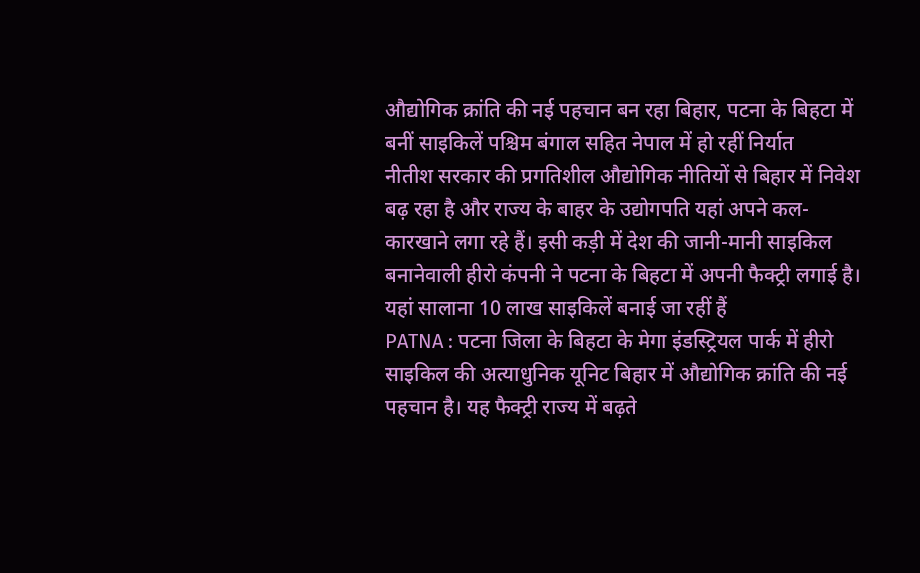औद्योगिक क्रांति की नई पहचान बन रहा बिहार, पटना के बिहटा में बनीं साइकिलें पश्चिम बंगाल सहित नेपाल में हो रहीं निर्यात
नीतीश सरकार की प्रगतिशील औद्योगिक नीतियों से बिहार में निवेश बढ़ रहा है और राज्य के बाहर के उद्योगपति यहां अपने कल-कारखाने लगा रहे हैं। इसी कड़ी में देश की जानी-मानी साइकिल बनानेवाली हीरो कंपनी ने पटना के बिहटा में अपनी फैक्ट्री लगाई है। यहां सालाना 10 लाख साइकिलें बनाई जा रहीं हैं
PATNA : पटना जिला के बिहटा के मेगा इंडस्ट्रियल पार्क में हीरो साइकिल की अत्याधुनिक यूनिट बिहार में औद्योगिक क्रांति की नई पहचान है। यह फैक्ट्री राज्य में बढ़ते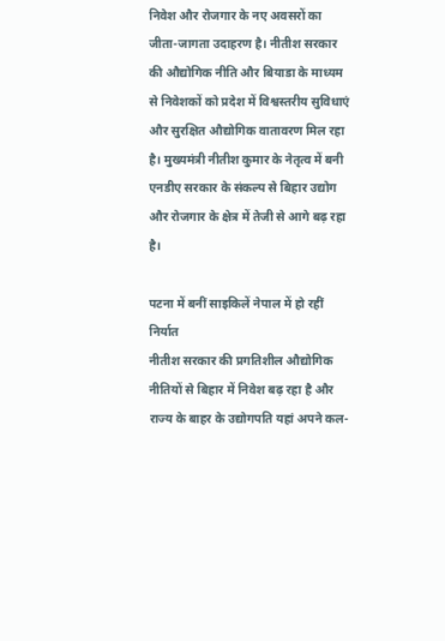निवेश और रोजगार के नए अवसरों का जीता-जागता उदाहरण है। नीतीश सरकार की औद्योगिक नीति और बियाडा के माध्यम से निवेशकों को प्रदेश में विश्वस्तरीय सुविधाएं और सुरक्षित औद्योगिक वातावरण मिल रहा है। मुख्यमंत्री नीतीश कुमार के नेतृत्व में बनी एनडीए सरकार के संकल्प से बिहार उद्योग और रोजगार के क्षेत्र में तेजी से आगे बढ़ रहा है।

पटना में बनीं साइकिलें नेपाल में हो रहीं निर्यात
नीतीश सरकार की प्रगतिशील औद्योगिक नीतियों से बिहार में निवेश बढ़ रहा है और राज्य के बाहर के उद्योगपति यहां अपने कल-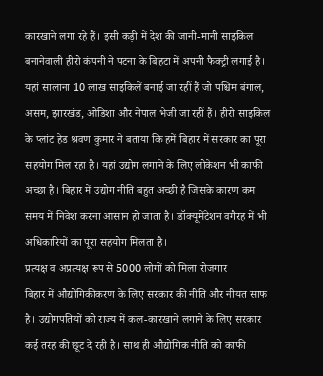कारखाने लगा रहे हैं। इसी कड़ी में देश की जानी-मानी साइकिल बनानेवाली हीरो कंपनी ने पटना के बिहटा में अपनी फैक्ट्री लगाई है। यहां सालाना 10 लाख साइकिलें बनाई जा रहीं हैं जो पश्चिम बंगाल, असम, झारखंड, ओडिशा और नेपाल भेजी जा रहीं हैं। हीरो साइकिल के प्लांट हेड श्रवण कुमार ने बताया कि हमें बिहार में सरकार का पूरा सहयोग मिल रहा है। यहां उद्योग लगाने के लिए लोकेशन भी काफी अच्छा है। बिहार में उद्योग नीति बहुत अच्छी है जिसके कारण कम समय में निवेश करना आसान हो जाता है। डॉक्यूमेंटेशन वगैरह में भी अधिकारियों का पूरा सहयोग मिलता है।
प्रत्यक्ष व अप्रत्यक्ष रूप से 5000 लोगों को मिला रोजगार
बिहार में औद्योगिकीकरण के लिए सरकार की नीति और नीयत साफ है। उद्योगपतियों को राज्य में कल-कारखाने लगाने के लिए सरकार कई तरह की छूट दे रही है। साथ ही औद्योगिक नीति को काफी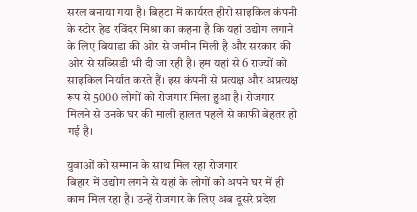सरल बनाया गया है। बिहटा में कार्यरत हीरो साइकिल कंपनी के स्टोर हेड रविंदर मिश्रा का कहना है कि यहां उद्योग लगाने के लिए बियाडा की ओर से जमीन मिली है और सरकार की ओर से सब्सिडी भी दी जा रही है। हम यहां से 6 राज्यों को साइकिल निर्यात करते हैं। इस कंपनी से प्रत्यक्ष और अप्रत्यक्ष रूप से 5000 लोगों को रोजगार मिला हुआ है। रोजगार मिलने से उनके घर की माली हालत पहले से काफी बेहतर हो गई है।

युवाओं को सम्मान के साथ मिल रहा रोजगार
बिहार में उद्योग लगने से यहां के लोगों को अपने घर में ही काम मिल रहा है। उन्हें रोजगार के लिए अब दूसरे प्रदेश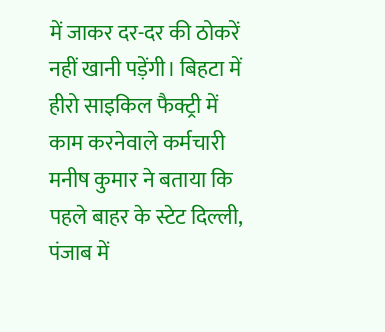में जाकर दर-दर की ठोकरें नहीं खानी पड़ेंगी। बिहटा में हीरो साइकिल फैक्ट्री में काम करनेवाले कर्मचारी मनीष कुमार ने बताया कि पहले बाहर के स्टेट दिल्ली, पंजाब में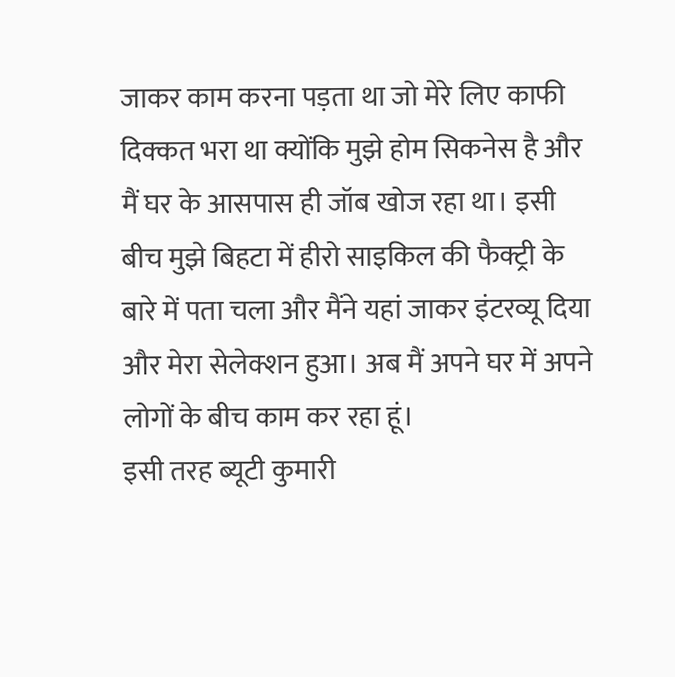जाकर काम करना पड़ता था जो मेरे लिए काफी दिक्कत भरा था क्योंकि मुझे होम सिकनेस है और मैं घर के आसपास ही जॉब खोज रहा था। इसी बीच मुझे बिहटा में हीरो साइकिल की फैक्ट्री के बारे में पता चला और मैंने यहां जाकर इंटरव्यू दिया और मेरा सेलेक्शन हुआ। अब मैं अपने घर में अपने लोगों के बीच काम कर रहा हूं।
इसी तरह ब्यूटी कुमारी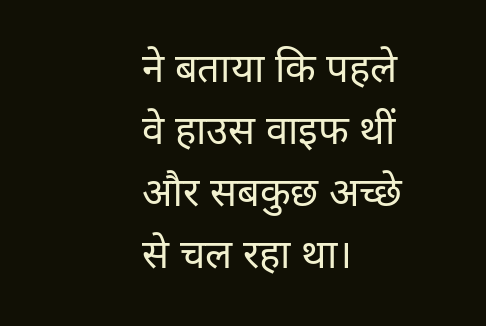ने बताया कि पहले वे हाउस वाइफ थीं और सबकुछ अच्छे से चल रहा था।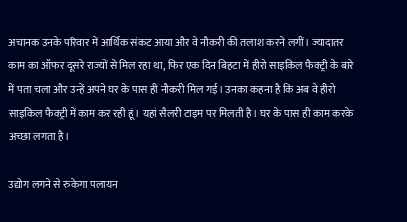अचानक उनके परिवार में आर्थिक संकट आया और वे नौकरी की तलाश करने लगीं। ज्यादातर काम का ऑफर दूसरे राज्यों से मिल रहा था, फिर एक दिन बिहटा में हीरो साइकिल फैक्ट्री के बारे में पता चला और उन्हें अपने घर के पास ही नौकरी मिल गई। उनका कहना है कि अब वे हीरो साइकिल फैक्ट्री में काम कर रही हूं। यहां सैलरी टाइम पर मिलती है। घर के पास ही काम करके अच्छा लगता है।

उद्योग लगने से रुकेगा पलायन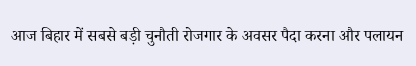आज बिहार में सबसे बड़ी चुनौती रोजगार के अवसर पैदा करना और पलायन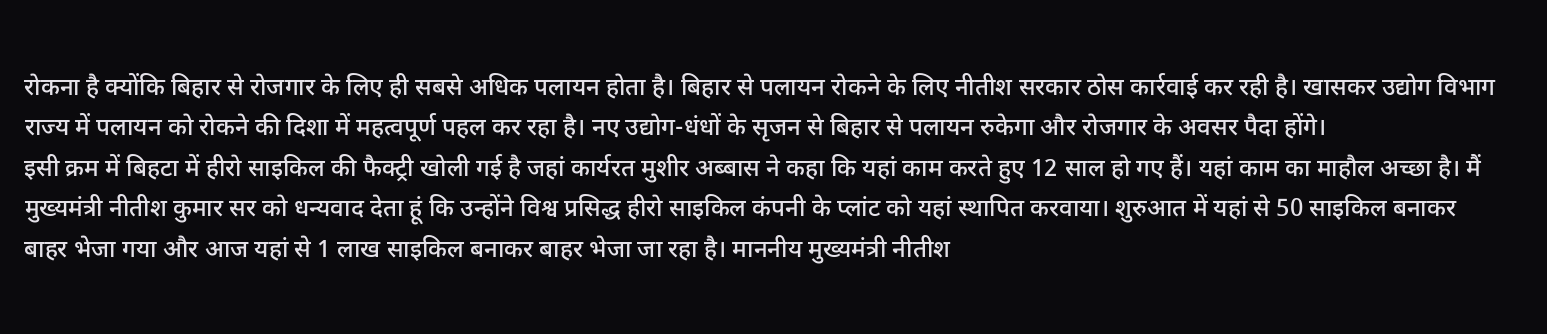रोकना है क्योंकि बिहार से रोजगार के लिए ही सबसे अधिक पलायन होता है। बिहार से पलायन रोकने के लिए नीतीश सरकार ठोस कार्रवाई कर रही है। खासकर उद्योग विभाग राज्य में पलायन को रोकने की दिशा में महत्वपूर्ण पहल कर रहा है। नए उद्योग-धंधों के सृजन से बिहार से पलायन रुकेगा और रोजगार के अवसर पैदा होंगे।
इसी क्रम में बिहटा में हीरो साइकिल की फैक्ट्री खोली गई है जहां कार्यरत मुशीर अब्बास ने कहा कि यहां काम करते हुए 12 साल हो गए हैं। यहां काम का माहौल अच्छा है। मैं मुख्यमंत्री नीतीश कुमार सर को धन्यवाद देता हूं कि उन्होंने विश्व प्रसिद्ध हीरो साइकिल कंपनी के प्लांट को यहां स्थापित करवाया। शुरुआत में यहां से 50 साइकिल बनाकर बाहर भेजा गया और आज यहां से 1 लाख साइकिल बनाकर बाहर भेजा जा रहा है। माननीय मुख्यमंत्री नीतीश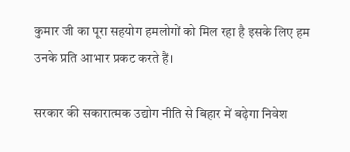कुमार जी का पूरा सहयोग हमलोगों को मिल रहा है इसके लिए हम उनके प्रति आभार प्रकट करते हैं।

सरकार की सकारात्मक उद्योग नीति से बिहार में बढ़ेगा निवेश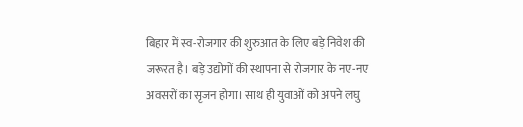बिहार में स्व-रोजगार की शुरुआत के लिए बड़े निवेश की जरूरत है। बड़े उद्योगों की स्थापना से रोजगार के नए-नए अवसरों का सृजन होगा। साथ ही युवाओं को अपने लघु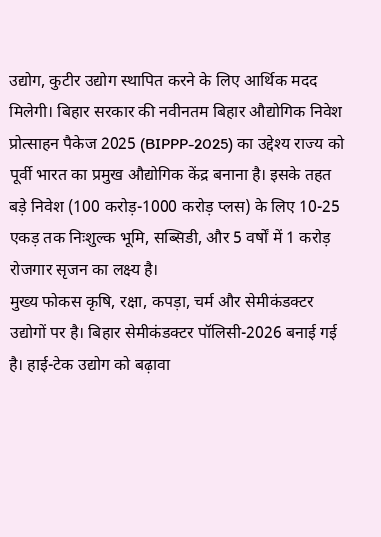उद्योग, कुटीर उद्योग स्थापित करने के लिए आर्थिक मदद मिलेगी। बिहार सरकार की नवीनतम बिहार औद्योगिक निवेश प्रोत्साहन पैकेज 2025 (BIPPP-2025) का उद्देश्य राज्य को पूर्वी भारत का प्रमुख औद्योगिक केंद्र बनाना है। इसके तहत बड़े निवेश (100 करोड़-1000 करोड़ प्लस) के लिए 10-25 एकड़ तक निःशुल्क भूमि, सब्सिडी, और 5 वर्षों में 1 करोड़ रोजगार सृजन का लक्ष्य है।
मुख्य फोकस कृषि, रक्षा, कपड़ा, चर्म और सेमीकंडक्टर उद्योगों पर है। बिहार सेमीकंडक्टर पॉलिसी-2026 बनाई गई है। हाई-टेक उद्योग को बढ़ावा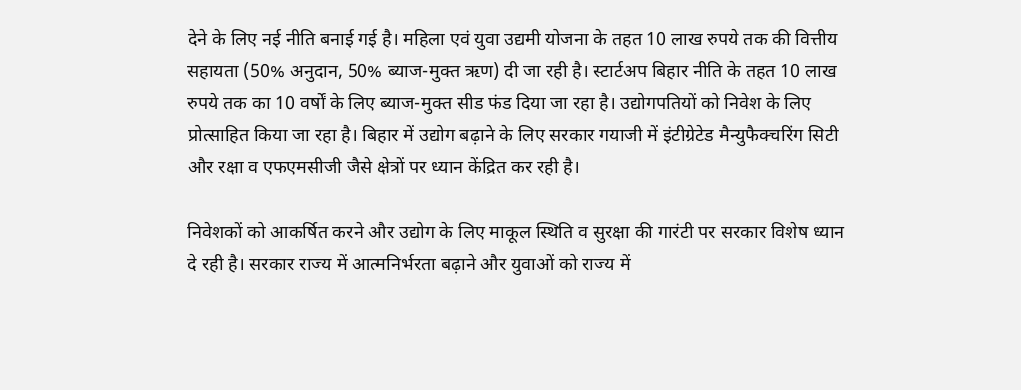देने के लिए नई नीति बनाई गई है। महिला एवं युवा उद्यमी योजना के तहत 10 लाख रुपये तक की वित्तीय सहायता (50% अनुदान, 50% ब्याज-मुक्त ऋण) दी जा रही है। स्टार्टअप बिहार नीति के तहत 10 लाख रुपये तक का 10 वर्षों के लिए ब्याज-मुक्त सीड फंड दिया जा रहा है। उद्योगपतियों को निवेश के लिए प्रोत्साहित किया जा रहा है। बिहार में उद्योग बढ़ाने के लिए सरकार गयाजी में इंटीग्रेटेड मैन्युफैक्चरिंग सिटी और रक्षा व एफएमसीजी जैसे क्षेत्रों पर ध्यान केंद्रित कर रही है।

निवेशकों को आकर्षित करने और उद्योग के लिए माकूल स्थिति व सुरक्षा की गारंटी पर सरकार विशेष ध्यान दे रही है। सरकार राज्य में आत्मनिर्भरता बढ़ाने और युवाओं को राज्य में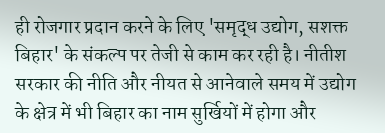ही रोजगार प्रदान करने के लिए 'समृद्ध उद्योग, सशक्त बिहार' के संकल्प पर तेजी से काम कर रही है। नीतीश सरकार की नीति और नीयत से आनेवाले समय में उद्योग के क्षेत्र में भी बिहार का नाम सुर्खियों में होगा और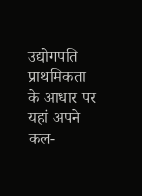उद्योगपति प्राथमिकता के आधार पर यहां अपने कल-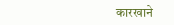कारखाने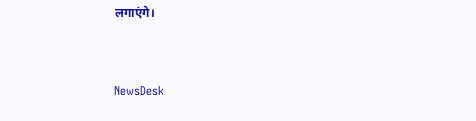लगाएंगे।



NewsDesk